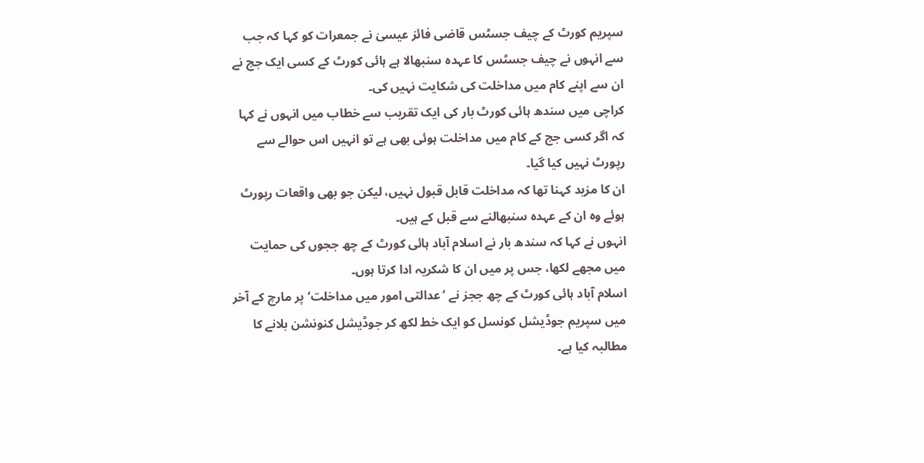سپریم کورٹ کے چیف جسٹس قاضی فائز عیسیٰ نے جمعرات کو کہا کہ جب سے انہوں نے چیف جسٹس کا عہدہ سنبھالا ہے ہائی کورٹ کے کسی ایک جج نے ان سے اپنے کام میں مداخلت کی شکایت نہیں کی۔
کراچی میں سندھ ہائی کورٹ بار کی ایک تقریب سے خطاب میں انہوں نے کہا کہ اگر کسی جج کے کام میں مداخلت ہوئی بھی ہے تو انہیں اس حوالے سے رپورٹ نہیں کیا گیا۔
ان کا مزید کہنا تھا کہ مداخلت قابل قبول نہیں، لیکن جو بھی واقعات رپورٹ ہوئے وہ ان کے عہدہ سنبھالنے سے قبل کے ہیں۔
انہوں نے کہا کہ سندھ بار نے اسلام آباد ہائی کورٹ کے چھ ججوں کی حمایت میں مجھے لکھا، جس پر میں ان کا شکریہ ادا کرتا ہوں۔
اسلام آباد ہائی کورٹ کے چھ ججز نے ’عدالتی امور میں مداخلت‘ پر مارچ کے آخر میں سپریم جوڈیشل کونسل کو ایک خط لکھ کر جوڈیشل کنونشن بلانے کا مطالبہ کیا ہے۔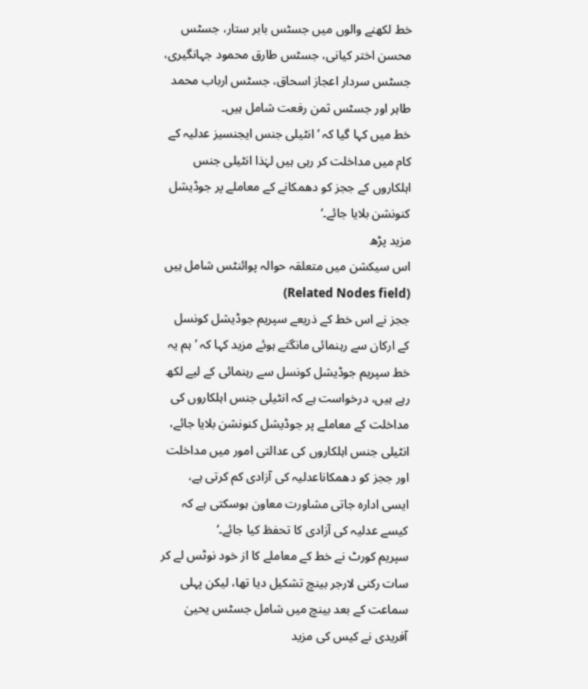خط لکھنے والوں میں جسٹس بابر ستار، جسٹس محسن اختر کیانی، جسٹس طارق محمود جہانگیری، جسٹس سردار اعجاز اسحاق، جسٹس ارباب محمد طاہر اور جسٹس ثمن رفعت شامل ہیں۔
خط میں کہا گیا کہ ’انٹیلی جنس ایجنسیز عدلیہ کے کام میں مداخلت کر رہی ہیں لہٰذا انٹیلی جنس اہلکاروں کے ججز کو دھمکانے کے معاملے پر جوڈیشل کنونشن بلایا جائے۔‘
مزید پڑھ
اس سیکشن میں متعلقہ حوالہ پوائنٹس شامل ہیں (Related Nodes field)
ججز نے اس خط کے ذریعے سپریم جوڈیشل کونسل کے ارکان سے رہنمائی مانگتے ہوئے مزید کہا کہ ’ہم یہ خط سپریم جوڈیشل کونسل سے رہنمائی کے لیے لکھ رہے ہیں، درخواست ہے کہ انٹیلی جنس اہلکاروں کی مداخلت کے معاملے پر جوڈیشل کنونشن بلایا جائے، انٹیلی جنس اہلکاروں کی عدالتی امور میں مداخلت اور ججز کو دھمکاناعدلیہ کی آزادی کم کرتی ہے، ایسی ادارہ جاتی مشاورت معاون ہوسکتی ہے کہ کیسے عدلیہ کی آزادی کا تحفظ کیا جائے۔‘
سپریم کورٹ نے خط کے معاملے کا از خود نوٹس لے کر سات رکنی لارجر بینچ تشکیل دیا تھا، لیکن پہلی سماعت کے بعد بینچ میں شامل جسٹس یحییٰ آفریدی نے کیس کی مزید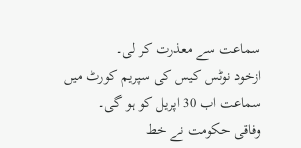سماعت سے معذرت کر لی۔
ازخود نوٹس کیس کی سپریم کورٹ میں سماعت اب 30 اپریل کو ہو گی۔
وفاقی حکومت نے خط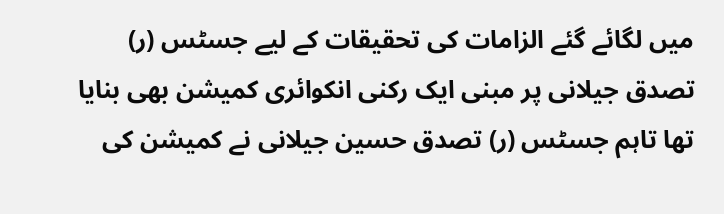میں لگائے گئے الزامات کی تحقیقات کے لیے جسٹس (ر) تصدق جیلانی پر مبنی ایک رکنی انکوائری کمیشن بھی بنایا تھا تاہم جسٹس (ر) تصدق حسین جیلانی نے کمیشن کی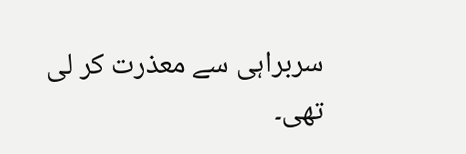سربراہی سے معذرت کر لی تھی۔